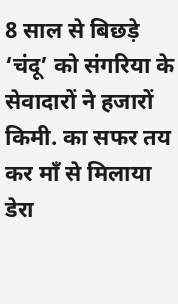8 साल से बिछड़े ‘चंदू’ को संगरिया के सेवादारों ने हजारों किमी. का सफर तय कर माँ से मिलाया
डेरा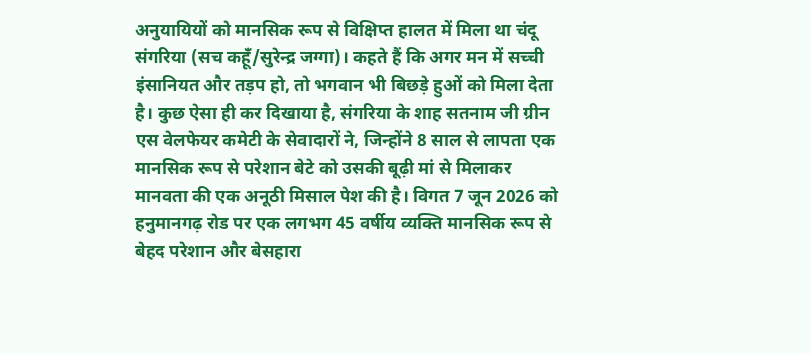अनुयायियों को मानसिक रूप से विक्षिप्त हालत में मिला था चंदू
संगरिया (सच कहूँ/सुरेन्द्र जग्गा)। कहते हैं कि अगर मन में सच्ची इंसानियत और तड़प हो, तो भगवान भी बिछड़े हुओं को मिला देता है। कुछ ऐसा ही कर दिखाया है, संगरिया के शाह सतनाम जी ग्रीन एस वेलफेयर कमेटी के सेवादारों ने, जिन्होंने 8 साल से लापता एक मानसिक रूप से परेशान बेटे को उसकी बूढ़ी मां से मिलाकर मानवता की एक अनूठी मिसाल पेश की है। विगत 7 जून 2026 को हनुमानगढ़ रोड पर एक लगभग 45 वर्षीय व्यक्ति मानसिक रूप से बेहद परेशान और बेसहारा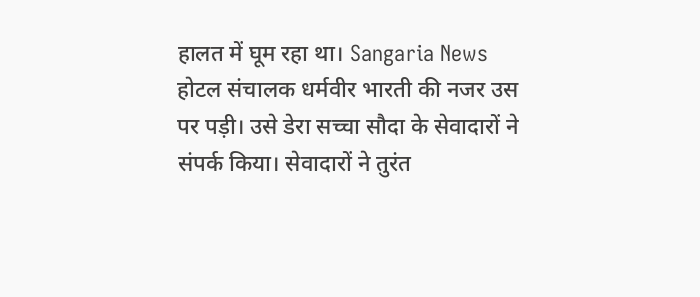हालत में घूम रहा था। Sangaria News
होटल संचालक धर्मवीर भारती की नजर उस पर पड़ी। उसे डेरा सच्चा सौदा के सेवादारों ने संपर्क किया। सेवादारों ने तुरंत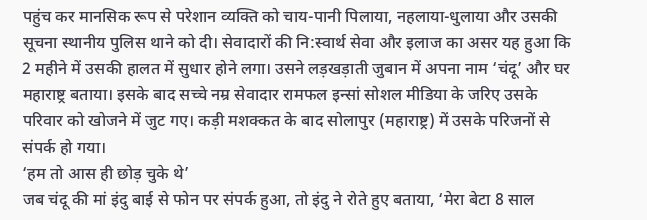पहुंच कर मानसिक रूप से परेशान व्यक्ति को चाय-पानी पिलाया, नहलाया-धुलाया और उसकी सूचना स्थानीय पुलिस थाने को दी। सेवादारों की नि:स्वार्थ सेवा और इलाज का असर यह हुआ कि 2 महीने में उसकी हालत में सुधार होने लगा। उसने लड़खड़ाती जुबान में अपना नाम ‘चंदू’ और घर महाराष्ट्र बताया। इसके बाद सच्चे नम्र सेवादार रामफल इन्सां सोशल मीडिया के जरिए उसके परिवार को खोजने में जुट गए। कड़ी मशक्कत के बाद सोलापुर (महाराष्ट्र) में उसके परिजनों से संपर्क हो गया।
‘हम तो आस ही छोड़ चुके थे’
जब चंदू की मां इंदु बाई से फोन पर संपर्क हुआ, तो इंदु ने रोते हुए बताया, ‘मेरा बेटा 8 साल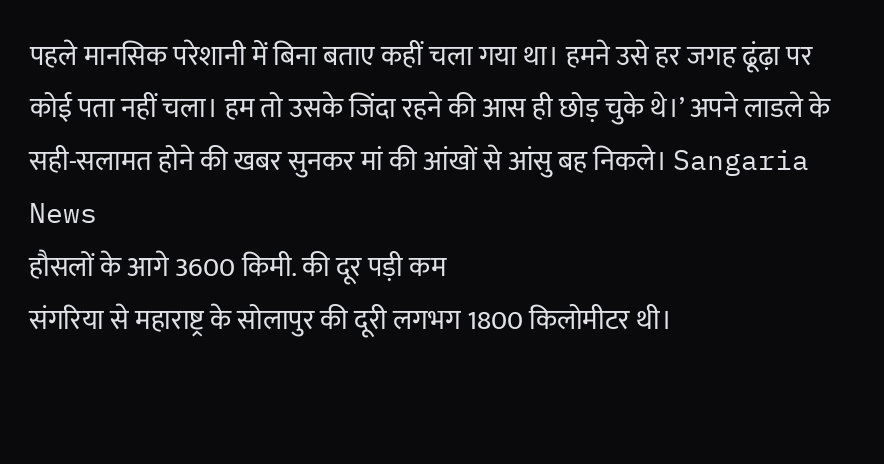पहले मानसिक परेशानी में बिना बताए कहीं चला गया था। हमने उसे हर जगह ढूंढ़ा पर कोई पता नहीं चला। हम तो उसके जिंदा रहने की आस ही छोड़ चुके थे।’ अपने लाडले के सही-सलामत होने की खबर सुनकर मां की आंखों से आंसु बह निकले। Sangaria News
हौसलों के आगे 3600 किमी. की दूर पड़ी कम
संगरिया से महाराष्ट्र के सोलापुर की दूरी लगभग 1800 किलोमीटर थी।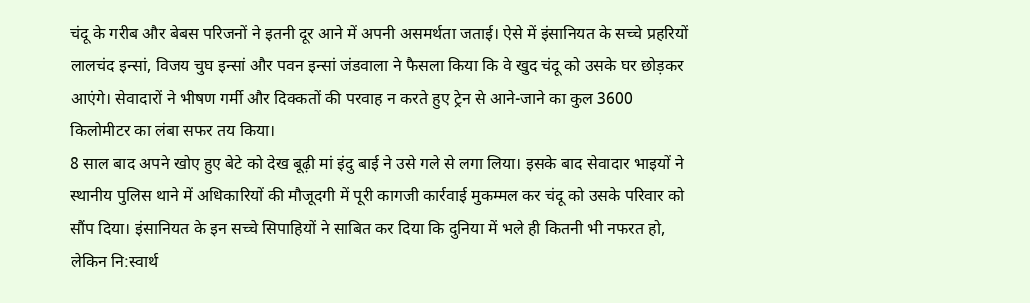चंदू के गरीब और बेबस परिजनों ने इतनी दूर आने में अपनी असमर्थता जताई। ऐसे में इंसानियत के सच्चे प्रहरियों लालचंद इन्सां, विजय चुघ इन्सां और पवन इन्सां जंडवाला ने फैसला किया कि वे खुद चंदू को उसके घर छोड़कर आएंगे। सेवादारों ने भीषण गर्मी और दिक्कतों की परवाह न करते हुए ट्रेन से आने-जाने का कुल 3600 किलोमीटर का लंबा सफर तय किया।
8 साल बाद अपने खोए हुए बेटे को देख बूढ़ी मां इंदु बाई ने उसे गले से लगा लिया। इसके बाद सेवादार भाइयों ने स्थानीय पुलिस थाने में अधिकारियों की मौजूदगी में पूरी कागजी कार्रवाई मुकम्मल कर चंदू को उसके परिवार को सौंप दिया। इंसानियत के इन सच्चे सिपाहियों ने साबित कर दिया कि दुनिया में भले ही कितनी भी नफरत हो, लेकिन नि:स्वार्थ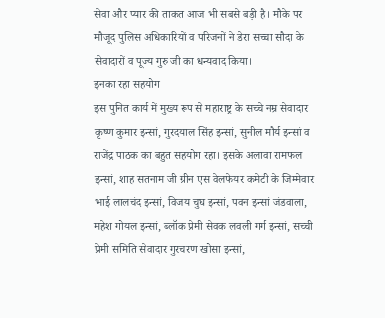सेवा और प्यार की ताकत आज भी सबसे बड़ी है। मौके पर मौजूद पुलिस अधिकारियों व परिजनों ने डेरा सच्चा सौदा के सेवादारों व पूज्य गुरु जी का धन्यवाद किया।
इनका रहा सहयोग
इस पुनित कार्य में मुख्य रूप से महाराष्ट्र के सच्चे नम्र सेवादार कृष्ण कुमार इन्सां, गुरदयाल सिंह इन्सां, सुनील मौर्य इन्सां व राजेंद्र पाठक का बहुत सहयोग रहा। इसके अलावा रामफल इन्सां, शाह सतनाम जी ग्रीन एस वेलफेयर कमेटी के जिम्मेवार भाई लालचंद इन्सां, विजय चुघ इन्सां, पवन इन्सां जंडवाला, महेश गोयल इन्सां, ब्लॉक प्रेमी सेवक लवली गर्ग इन्सां, सच्ची प्रेमी समिति सेवादार गुरचरण खोसा इन्सां,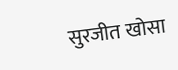सुरजीत खोसा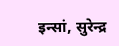इन्सां, सुरेन्द्र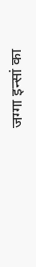जग्गा इन्सां का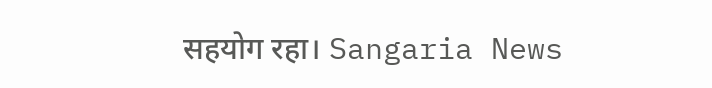सहयोग रहा। Sangaria News